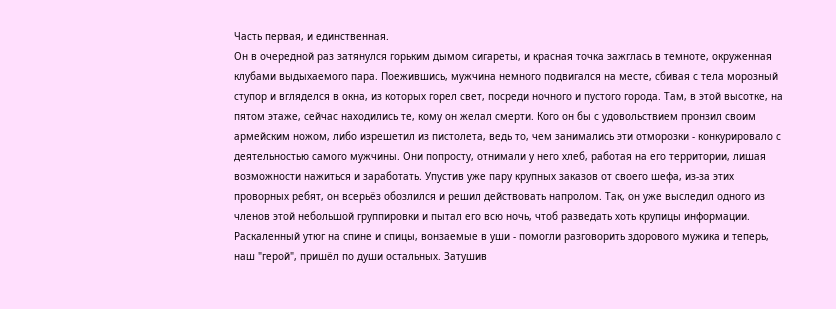Часть первая, и единственная.
Он в очередной раз затянулся горьким дымом сигареты, и красная точка зажглась в темноте, окруженная клубами выдыхаемого пара. Поежившись, мужчина немного подвигался на месте, сбивая с тела морозный ступор и вгляделся в окна, из которых горел свет, посреди ночного и пустого города. Там, в этой высотке, на пятом этаже, сейчас находились те, кому он желал смерти. Кого он бы с удовольствием пронзил своим армейским ножом, либо изрешетил из пистолета, ведь то, чем занимались эти отморозки - конкурировало с деятельностью самого мужчины. Они попросту, отнимали у него хлеб, работая на его территории, лишая возможности нажиться и заработать. Упустив уже пару крупных заказов от своего шефа, из-за этих проворных ребят, он всерьёз обозлился и решил действовать напролом. Так, он уже выследил одного из членов этой небольшой группировки и пытал его всю ночь, чтоб разведать хоть крупицы информации. Раскаленный утюг на спине и спицы, вонзаемые в уши - помогли разговорить здорового мужика и теперь, наш "герой", пришёл по души остальных. Затушив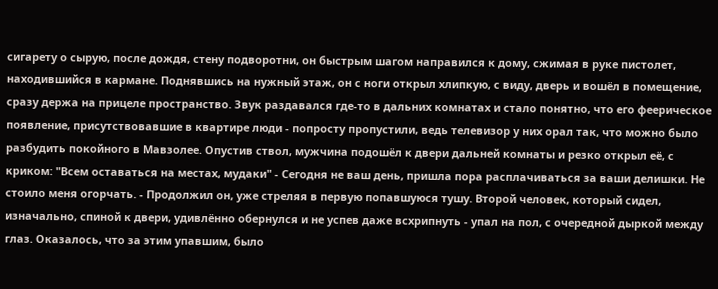сигарету о сырую, после дождя, стену подворотни, он быстрым шагом направился к дому, сжимая в руке пистолет, находившийся в кармане. Поднявшись на нужный этаж, он с ноги открыл хлипкую, с виду, дверь и вошёл в помещение, сразу держа на прицеле пространство. Звук раздавался где-то в дальних комнатах и стало понятно, что его феерическое появление, присутствовавшие в квартире люди - попросту пропустили, ведь телевизор у них орал так, что можно было разбудить покойного в Мавзолее. Опустив ствол, мужчина подошёл к двери дальней комнаты и резко открыл её, с криком: "Всем оставаться на местах, мудаки" - Сегодня не ваш день, пришла пора расплачиваться за ваши делишки. Не стоило меня огорчать. - Продолжил он, уже стреляя в первую попавшуюся тушу. Второй человек, который сидел, изначально, спиной к двери, удивлённо обернулся и не успев даже всхрипнуть - упал на пол, с очередной дыркой между глаз. Оказалось, что за этим упавшим, было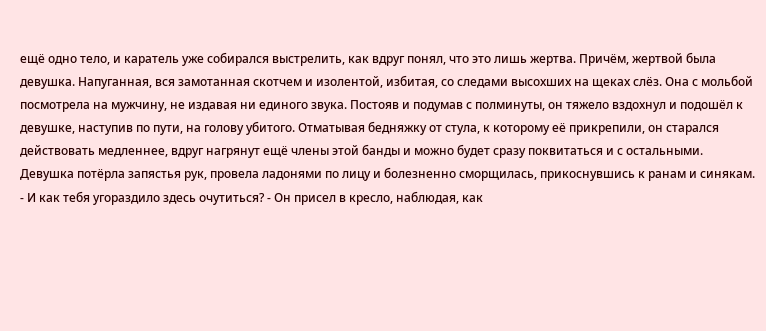ещё одно тело, и каратель уже собирался выстрелить, как вдруг понял, что это лишь жертва. Причём, жертвой была девушка. Напуганная, вся замотанная скотчем и изолентой, избитая, со следами высохших на щеках слёз. Она с мольбой посмотрела на мужчину, не издавая ни единого звука. Постояв и подумав с полминуты, он тяжело вздохнул и подошёл к девушке, наступив по пути, на голову убитого. Отматывая бедняжку от стула, к которому её прикрепили, он старался действовать медленнее, вдруг нагрянут ещё члены этой банды и можно будет сразу поквитаться и с остальными. Девушка потёрла запястья рук, провела ладонями по лицу и болезненно сморщилась, прикоснувшись к ранам и синякам.
- И как тебя угораздило здесь очутиться? - Он присел в кресло, наблюдая, как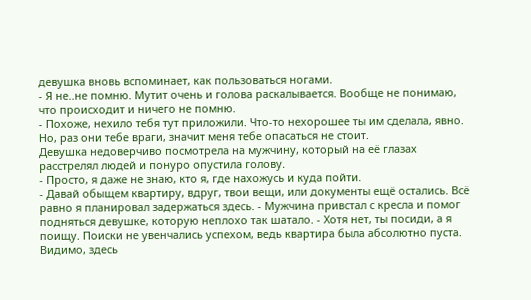девушка вновь вспоминает, как пользоваться ногами.
- Я не..не помню. Мутит очень и голова раскалывается. Вообще не понимаю, что происходит и ничего не помню.
- Похоже, нехило тебя тут приложили. Что-то нехорошее ты им сделала, явно. Но, раз они тебе враги, значит меня тебе опасаться не стоит.
Девушка недоверчиво посмотрела на мужчину, который на её глазах расстрелял людей и понуро опустила голову.
- Просто, я даже не знаю, кто я, где нахожусь и куда пойти.
- Давай обыщем квартиру, вдруг, твои вещи, или документы ещё остались. Всё равно я планировал задержаться здесь. - Мужчина привстал с кресла и помог подняться девушке, которую неплохо так шатало. - Хотя нет, ты посиди, а я поищу. Поиски не увенчались успехом, ведь квартира была абсолютно пуста. Видимо, здесь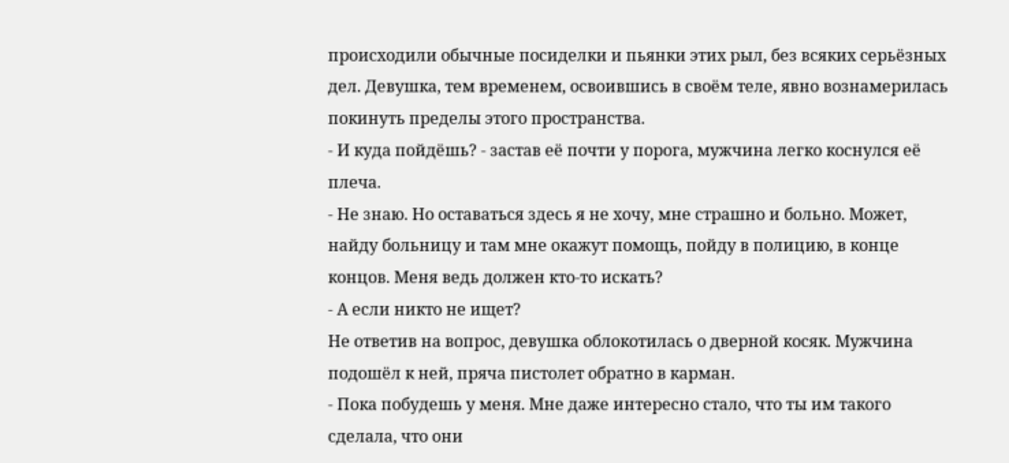происходили обычные посиделки и пьянки этих рыл, без всяких серьёзных дел. Девушка, тем временем, освоившись в своём теле, явно вознамерилась покинуть пределы этого пространства.
- И куда пойдёшь? - застав её почти у порога, мужчина легко коснулся её плеча.
- Не знаю. Но оставаться здесь я не хочу, мне страшно и больно. Может, найду больницу и там мне окажут помощь, пойду в полицию, в конце концов. Меня ведь должен кто-то искать?
- А если никто не ищет?
Не ответив на вопрос, девушка облокотилась о дверной косяк. Мужчина подошёл к ней, пряча пистолет обратно в карман.
- Пока побудешь у меня. Мне даже интересно стало, что ты им такого сделала, что они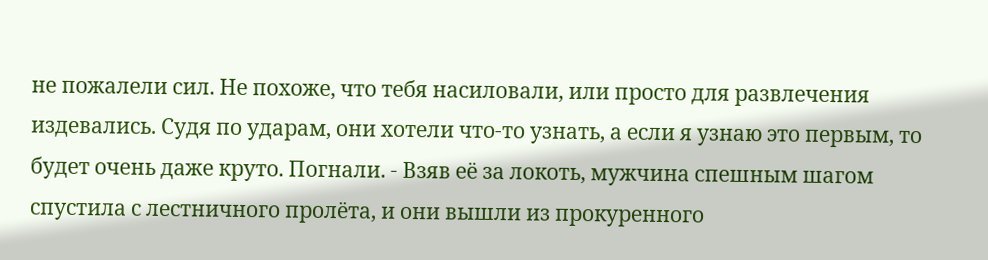не пожалели сил. Не похоже, что тебя насиловали, или просто для развлечения издевались. Судя по ударам, они хотели что-то узнать, а если я узнаю это первым, то будет очень даже круто. Погнали. - Взяв её за локоть, мужчина спешным шагом спустила с лестничного пролёта, и они вышли из прокуренного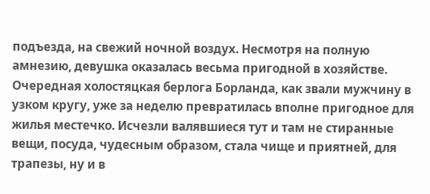подъезда, на свежий ночной воздух. Несмотря на полную амнезию, девушка оказалась весьма пригодной в хозяйстве. Очередная холостяцкая берлога Борланда, как звали мужчину в узком кругу, уже за неделю превратилась вполне пригодное для жилья местечко. Исчезли валявшиеся тут и там не стиранные вещи, посуда, чудесным образом, стала чище и приятней, для трапезы, ну и в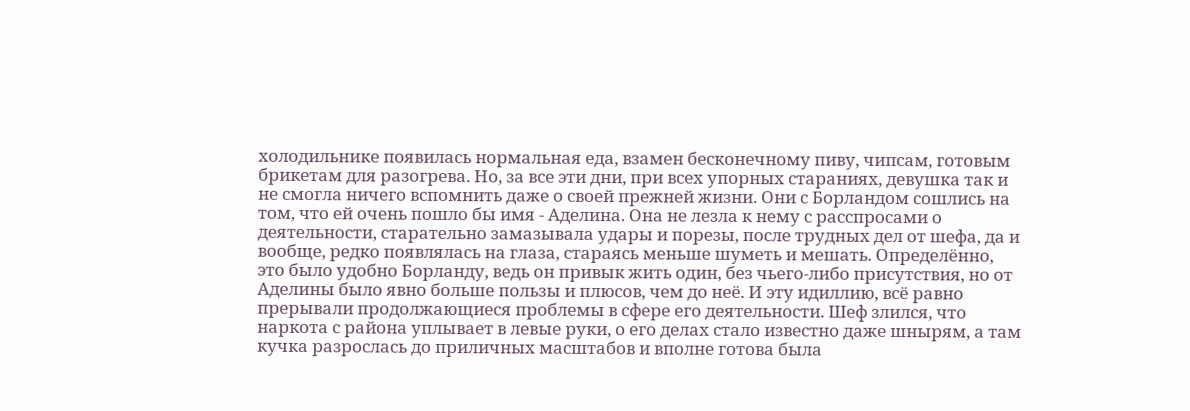холодильнике появилась нормальная еда, взамен бесконечному пиву, чипсам, готовым брикетам для разогрева. Но, за все эти дни, при всех упорных стараниях, девушка так и не смогла ничего вспомнить даже о своей прежней жизни. Они с Борландом сошлись на том, что ей очень пошло бы имя - Аделина. Она не лезла к нему с расспросами о деятельности, старательно замазывала удары и порезы, после трудных дел от шефа, да и вообще, редко появлялась на глаза, стараясь меньше шуметь и мешать. Определённо, это было удобно Борланду, ведь он привык жить один, без чьего-либо присутствия, но от Аделины было явно больше пользы и плюсов, чем до неё. И эту идиллию, всё равно прерывали продолжающиеся проблемы в сфере его деятельности. Шеф злился, что наркота с района уплывает в левые руки, о его делах стало известно даже шнырям, а там кучка разрослась до приличных масштабов и вполне готова была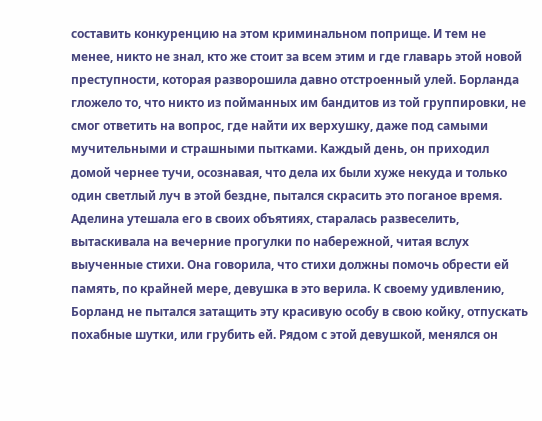составить конкуренцию на этом криминальном поприще. И тем не менее, никто не знал, кто же стоит за всем этим и где главарь этой новой преступности, которая разворошила давно отстроенный улей. Борланда гложело то, что никто из пойманных им бандитов из той группировки, не смог ответить на вопрос, где найти их верхушку, даже под самыми мучительными и страшными пытками. Каждый день, он приходил домой чернее тучи, осознавая, что дела их были хуже некуда и только один светлый луч в этой бездне, пытался скрасить это поганое время. Аделина утешала его в своих объятиях, старалась развеселить, вытаскивала на вечерние прогулки по набережной, читая вслух выученные стихи. Она говорила, что стихи должны помочь обрести ей память, по крайней мере, девушка в это верила. К своему удивлению, Борланд не пытался затащить эту красивую особу в свою койку, отпускать похабные шутки, или грубить ей. Рядом с этой девушкой, менялся он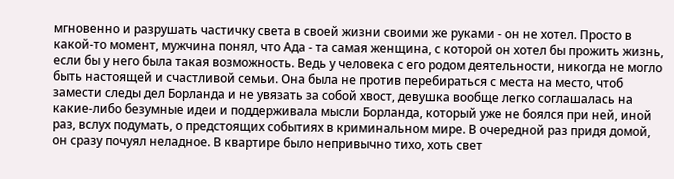мгновенно и разрушать частичку света в своей жизни своими же руками - он не хотел. Просто в какой-то момент, мужчина понял, что Ада - та самая женщина, с которой он хотел бы прожить жизнь, если бы у него была такая возможность. Ведь у человека с его родом деятельности, никогда не могло быть настоящей и счастливой семьи. Она была не против перебираться с места на место, чтоб замести следы дел Борланда и не увязать за собой хвост, девушка вообще легко соглашалась на какие-либо безумные идеи и поддерживала мысли Борланда, который уже не боялся при ней, иной раз, вслух подумать, о предстоящих событиях в криминальном мире. В очередной раз придя домой, он сразу почуял неладное. В квартире было непривычно тихо, хоть свет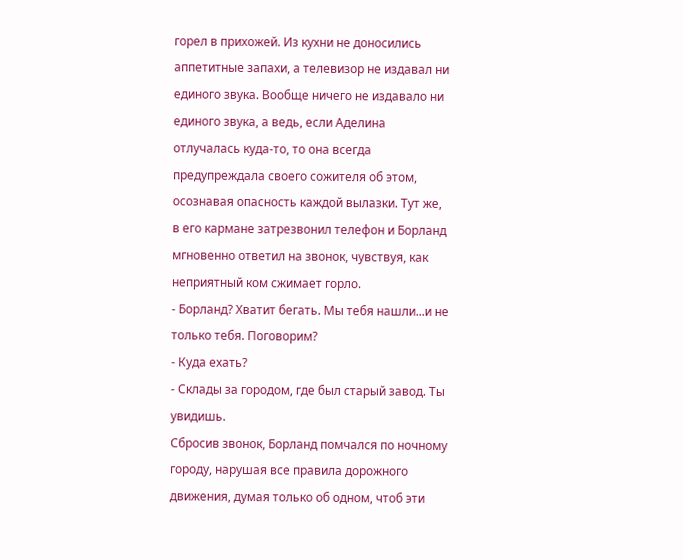горел в прихожей. Из кухни не доносились аппетитные запахи, а телевизор не издавал ни единого звука. Вообще ничего не издавало ни единого звука, а ведь, если Аделина отлучалась куда-то, то она всегда предупреждала своего сожителя об этом, осознавая опасность каждой вылазки. Тут же, в его кармане затрезвонил телефон и Борланд мгновенно ответил на звонок, чувствуя, как неприятный ком сжимает горло.
- Борланд? Хватит бегать. Мы тебя нашли...и не только тебя. Поговорим?
- Куда ехать?
- Склады за городом, где был старый завод. Ты увидишь.
Сбросив звонок, Борланд помчался по ночному городу, нарушая все правила дорожного движения, думая только об одном, чтоб эти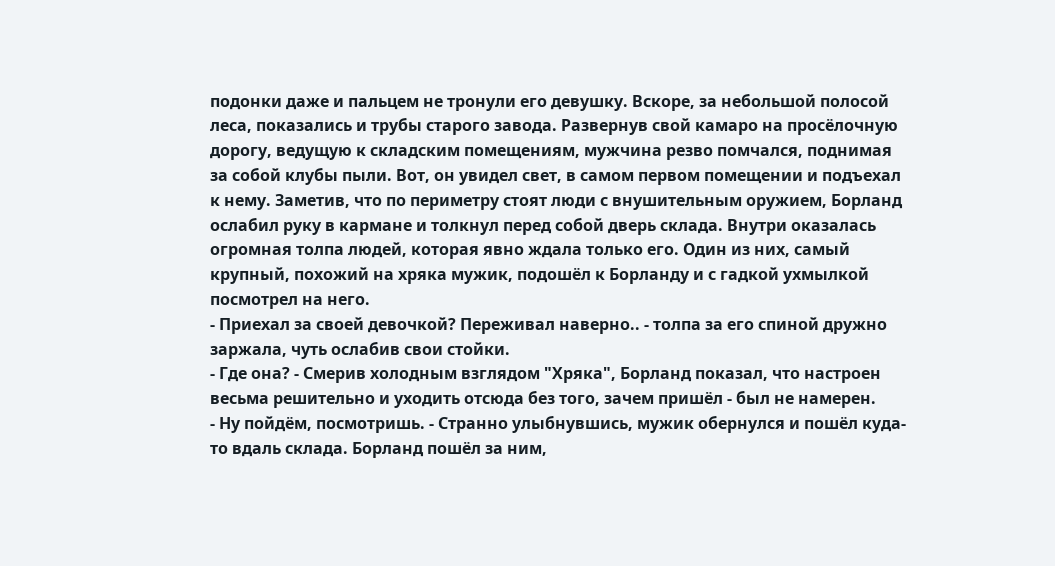подонки даже и пальцем не тронули его девушку. Вскоре, за небольшой полосой леса, показались и трубы старого завода. Развернув свой камаро на просёлочную дорогу, ведущую к складским помещениям, мужчина резво помчался, поднимая за собой клубы пыли. Вот, он увидел свет, в самом первом помещении и подъехал к нему. Заметив, что по периметру стоят люди с внушительным оружием, Борланд ослабил руку в кармане и толкнул перед собой дверь склада. Внутри оказалась огромная толпа людей, которая явно ждала только его. Один из них, самый крупный, похожий на хряка мужик, подошёл к Борланду и с гадкой ухмылкой посмотрел на него.
- Приехал за своей девочкой? Переживал наверно.. - толпа за его спиной дружно заржала, чуть ослабив свои стойки.
- Где она? - Смерив холодным взглядом "Хряка", Борланд показал, что настроен весьма решительно и уходить отсюда без того, зачем пришёл - был не намерен.
- Ну пойдём, посмотришь. - Странно улыбнувшись, мужик обернулся и пошёл куда-то вдаль склада. Борланд пошёл за ним,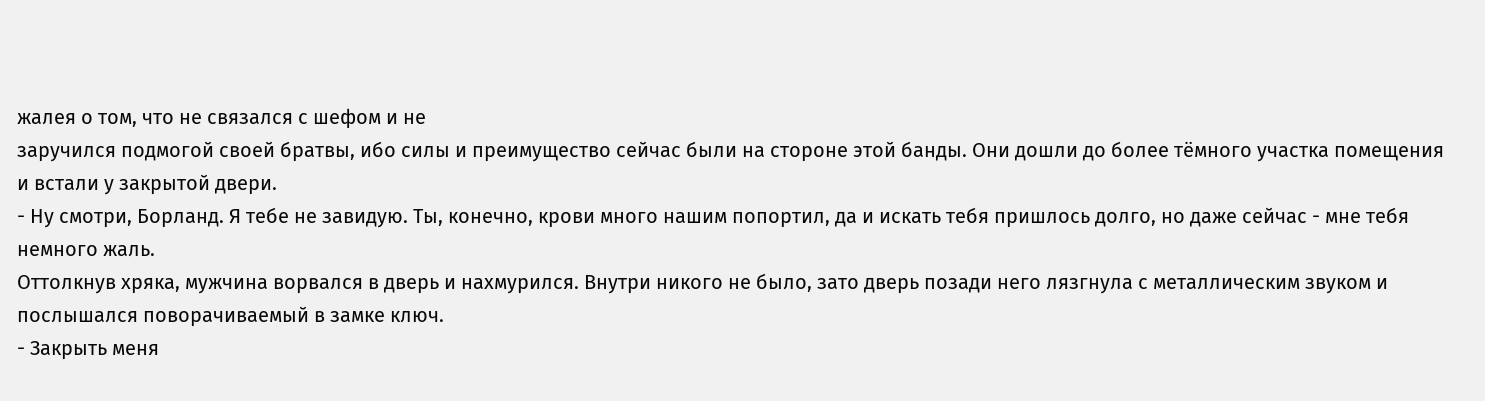жалея о том, что не связался с шефом и не
заручился подмогой своей братвы, ибо силы и преимущество сейчас были на стороне этой банды. Они дошли до более тёмного участка помещения и встали у закрытой двери.
- Ну смотри, Борланд. Я тебе не завидую. Ты, конечно, крови много нашим попортил, да и искать тебя пришлось долго, но даже сейчас - мне тебя немного жаль.
Оттолкнув хряка, мужчина ворвался в дверь и нахмурился. Внутри никого не было, зато дверь позади него лязгнула с металлическим звуком и послышался поворачиваемый в замке ключ.
- Закрыть меня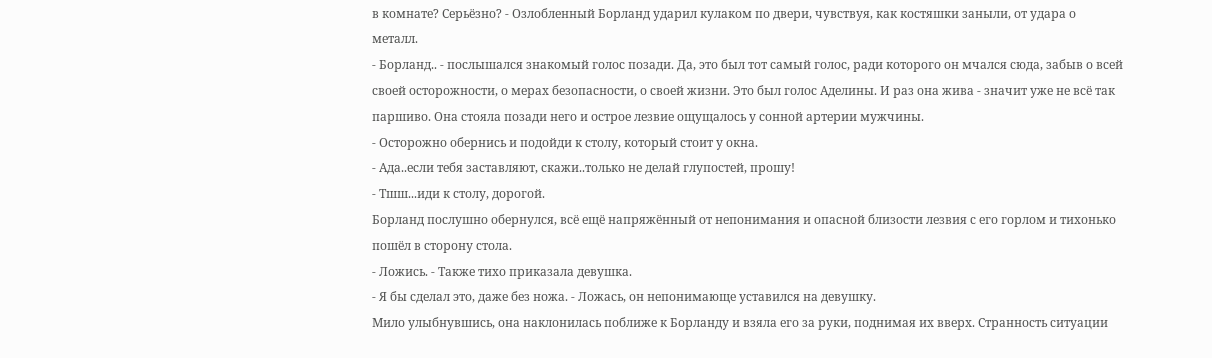в комнате? Серьёзно? - Озлобленный Борланд ударил кулаком по двери, чувствуя, как костяшки заныли, от удара о металл.
- Борланд.. - послышался знакомый голос позади. Да, это был тот самый голос, ради которого он мчался сюда, забыв о всей своей осторожности, о мерах безопасности, о своей жизни. Это был голос Аделины. И раз она жива - значит уже не всё так паршиво. Она стояла позади него и острое лезвие ощущалось у сонной артерии мужчины.
- Осторожно обернись и подойди к столу, который стоит у окна.
- Ада..если тебя заставляют, скажи..только не делай глупостей, прошу!
- Тшш...иди к столу, дорогой.
Борланд послушно обернулся, всё ещё напряжённый от непонимания и опасной близости лезвия с его горлом и тихонько пошёл в сторону стола.
- Ложись. - Также тихо приказала девушка.
- Я бы сделал это, даже без ножа. - Ложась, он непонимающе уставился на девушку.
Мило улыбнувшись, она наклонилась поближе к Борланду и взяла его за руки, поднимая их вверх. Странность ситуации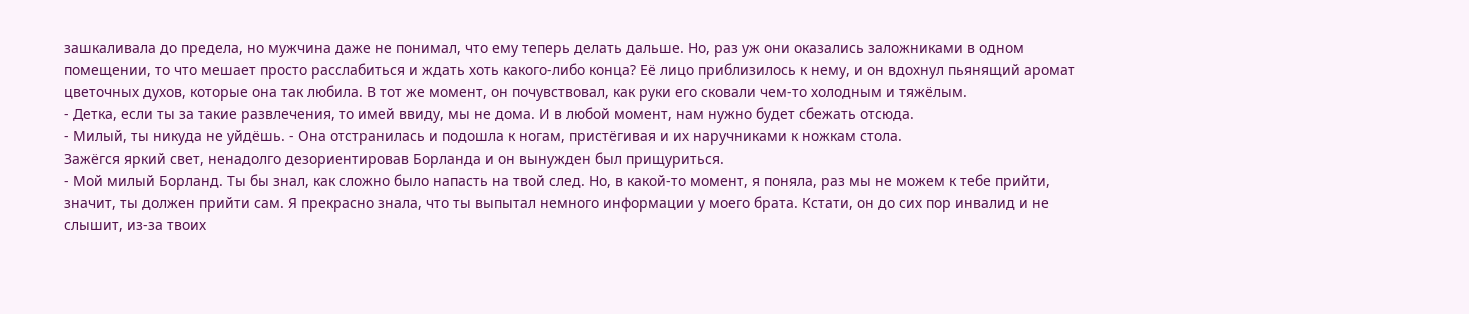зашкаливала до предела, но мужчина даже не понимал, что ему теперь делать дальше. Но, раз уж они оказались заложниками в одном помещении, то что мешает просто расслабиться и ждать хоть какого-либо конца? Её лицо приблизилось к нему, и он вдохнул пьянящий аромат цветочных духов, которые она так любила. В тот же момент, он почувствовал, как руки его сковали чем-то холодным и тяжёлым.
- Детка, если ты за такие развлечения, то имей ввиду, мы не дома. И в любой момент, нам нужно будет сбежать отсюда.
- Милый, ты никуда не уйдёшь. - Она отстранилась и подошла к ногам, пристёгивая и их наручниками к ножкам стола.
Зажёгся яркий свет, ненадолго дезориентировав Борланда и он вынужден был прищуриться.
- Мой милый Борланд. Ты бы знал, как сложно было напасть на твой след. Но, в какой-то момент, я поняла, раз мы не можем к тебе прийти, значит, ты должен прийти сам. Я прекрасно знала, что ты выпытал немного информации у моего брата. Кстати, он до сих пор инвалид и не слышит, из-за твоих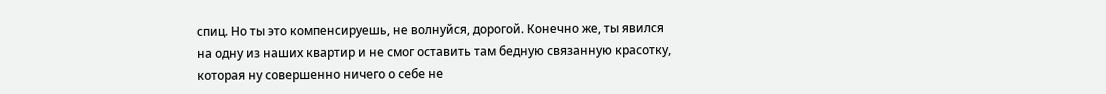спиц. Но ты это компенсируешь, не волнуйся, дорогой. Конечно же, ты явился на одну из наших квартир и не смог оставить там бедную связанную красотку, которая ну совершенно ничего о себе не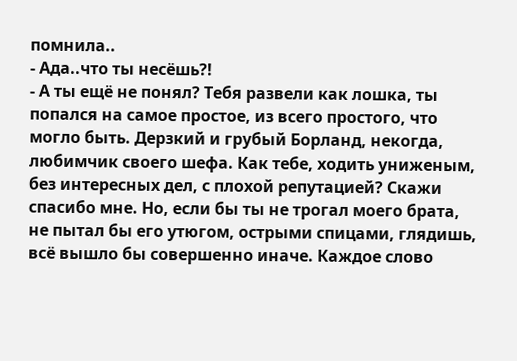помнила..
- Ада..что ты несёшь?!
- А ты ещё не понял? Тебя развели как лошка, ты попался на самое простое, из всего простого, что могло быть. Дерзкий и грубый Борланд, некогда, любимчик своего шефа. Как тебе, ходить униженым, без интересных дел, с плохой репутацией? Скажи спасибо мне. Но, если бы ты не трогал моего брата, не пытал бы его утюгом, острыми спицами, глядишь, всё вышло бы совершенно иначе. Каждое слово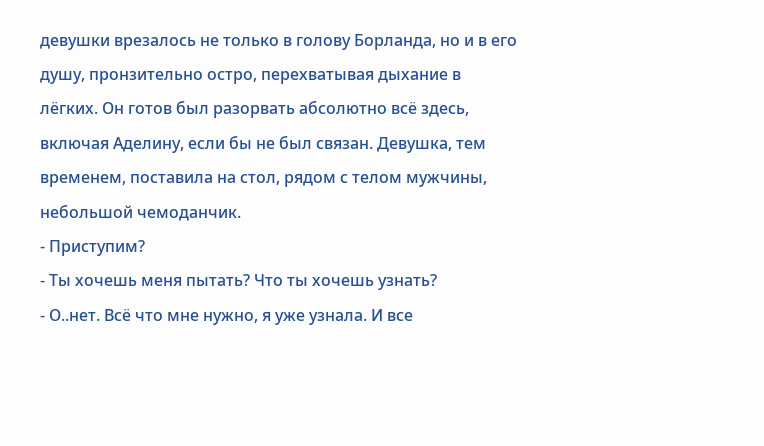девушки врезалось не только в голову Борланда, но и в его душу, пронзительно остро, перехватывая дыхание в лёгких. Он готов был разорвать абсолютно всё здесь, включая Аделину, если бы не был связан. Девушка, тем временем, поставила на стол, рядом с телом мужчины, небольшой чемоданчик.
- Приступим?
- Ты хочешь меня пытать? Что ты хочешь узнать?
- О..нет. Всё что мне нужно, я уже узнала. И все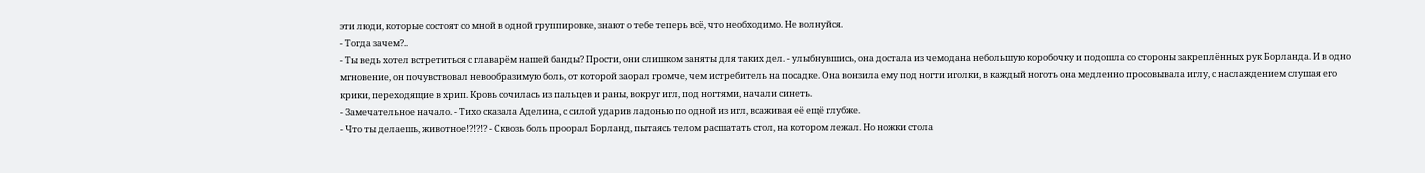эти люди, которые состоят со мной в одной группировке, знают о тебе теперь всё, что необходимо. Не волнуйся.
- Тогда зачем?..
- Ты ведь хотел встретиться с главарём нашей банды? Прости, они слишком заняты для таких дел. - улыбнувшись, она достала из чемодана небольшую коробочку и подошла со стороны закреплённых рук Борланда. И в одно мгновение, он почувствовал невообразимую боль, от которой заорал громче, чем истребитель на посадке. Она вонзила ему под ногти иголки, в каждый ноготь она медленно просовывала иглу, с наслаждением слушая его крики, переходящие в хрип. Кровь сочилась из пальцев и раны, вокруг игл, под ногтями, начали синеть.
- Замечательное начало. - Тихо сказала Аделина, с силой ударив ладонью по одной из игл, всаживая её ещё глубже.
- Что ты делаешь, животное!?!?!? - Сквозь боль проорал Борланд, пытаясь телом расшатать стол, на котором лежал. Но ножки стола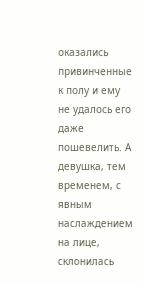оказались привинченные к полу и ему не удалось его даже пошевелить. А девушка, тем временем, с явным наслаждением на лице, склонилась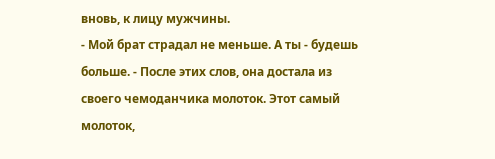вновь, к лицу мужчины.
- Мой брат страдал не меньше. А ты - будешь больше. - После этих слов, она достала из своего чемоданчика молоток. Этот самый молоток,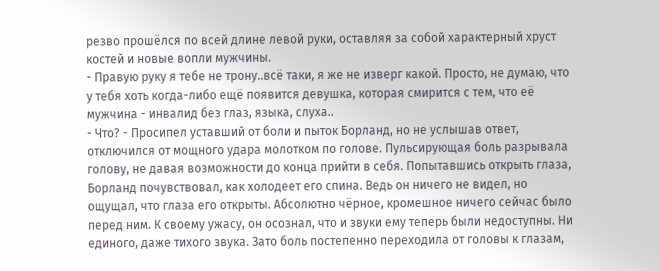резво прошёлся по всей длине левой руки, оставляя за собой характерный хруст костей и новые вопли мужчины.
- Правую руку я тебе не трону..всё таки, я же не изверг какой. Просто, не думаю, что у тебя хоть когда-либо ещё появится девушка, которая смирится с тем, что её мужчина - инвалид без глаз, языка, слуха..
- Что? - Просипел уставший от боли и пыток Борланд, но не услышав ответ, отключился от мощного удара молотком по голове. Пульсирующая боль разрывала голову, не давая возможности до конца прийти в себя. Попытавшись открыть глаза, Борланд почувствовал, как холодеет его спина. Ведь он ничего не видел, но ощущал, что глаза его открыты. Абсолютно чёрное, кромешное ничего сейчас было перед ним. К своему ужасу, он осознал, что и звуки ему теперь были недоступны. Ни единого, даже тихого звука. Зато боль постепенно переходила от головы к глазам,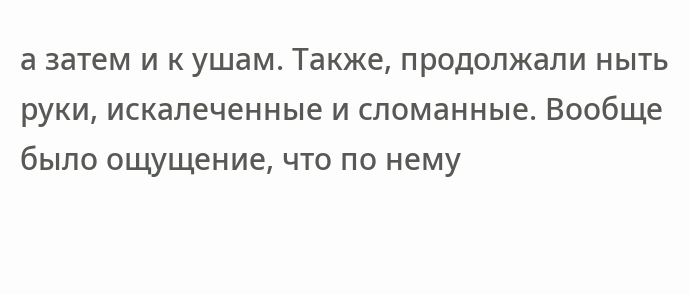а затем и к ушам. Также, продолжали ныть руки, искалеченные и сломанные. Вообще было ощущение, что по нему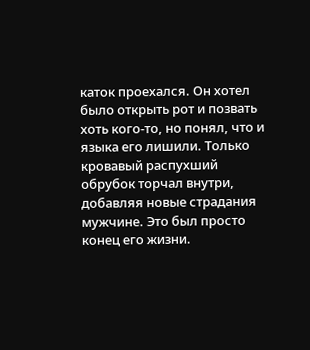каток проехался. Он хотел было открыть рот и позвать хоть кого-то, но понял, что и языка его лишили. Только кровавый распухший обрубок торчал внутри, добавляя новые страдания мужчине. Это был просто конец его жизни.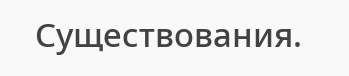Существования.